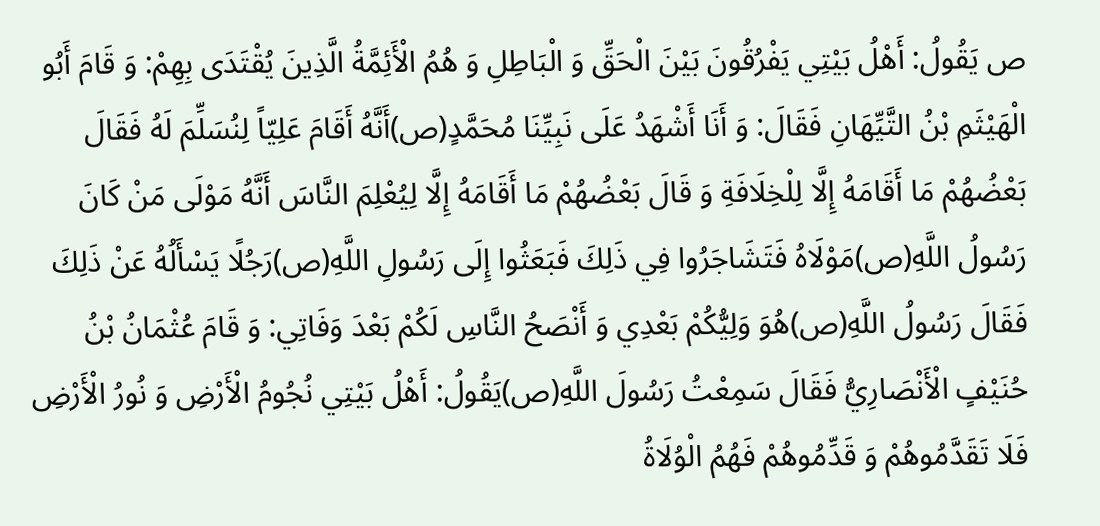ص يَقُولُ: أَهْلُ بَيْتِي يَفْرُقُونَ بَيْنَ الْحَقِّ وَ الْبَاطِلِ وَ هُمُ الْأَئِمَّةُ الَّذِينَ يُقْتَدَى بِهِمْ: وَ قَامَ أَبُو الْهَيْثَمِ بْنُ التَّيِّهَانِ فَقَالَ: وَ أَنَا أَشْهَدُ عَلَى نَبِيِّنَا مُحَمَّدٍ(ص)أَنَّهُ أَقَامَ عَلِيّاً لِنُسَلِّمَ لَهُ فَقَالَ بَعْضُهُمْ مَا أَقَامَهُ إِلَّا لِلْخِلَافَةِ وَ قَالَ بَعْضُهُمْ مَا أَقَامَهُ إِلَّا لِيُعْلِمَ النَّاسَ أَنَّهُ مَوْلَى مَنْ كَانَ رَسُولُ اللَّهِ(ص)مَوْلَاهُ فَتَشَاجَرُوا فِي ذَلِكَ فَبَعَثُوا إِلَى رَسُولِ اللَّهِ(ص)رَجُلًا يَسْأَلُهُ عَنْ ذَلِكَ فَقَالَ رَسُولُ اللَّهِ(ص)هُوَ وَلِيُّكُمْ بَعْدِي وَ أَنْصَحُ النَّاسِ لَكُمْ بَعْدَ وَفَاتِي: وَ قَامَ عُثْمَانُ بْنُ حُنَيْفٍ الْأَنْصَارِيُّ فَقَالَ سَمِعْتُ رَسُولَ اللَّهِ(ص)يَقُولُ: أَهْلُ بَيْتِي نُجُومُ الْأَرْضِ وَ نُورُ الْأَرْضِ فَلَا تَقَدَّمُوهُمْ وَ قَدِّمُوهُمْ فَهُمُ الْوُلَاةُ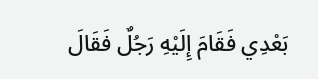بَعْدِي فَقَامَ إِلَيْهِ رَجُلٌ فَقَالَ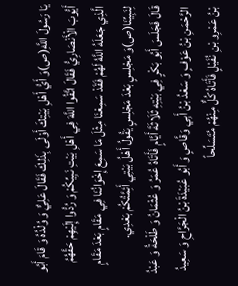يَا رَسُولَ اللَّهِ(ص)وَ أَيُّ أَهْلِ بَيْتِكَ أَوْلَى بِذَلِكَ فَقَالَ عَلِيٌّ وَ وُلْدُهُ وَ قَامَ أَبُو أَيُّوبَ الْأَنْصَارِيُّ فَقَالَ اتَّقُوا اللَّهَ فِي أَهْلِ بَيْتِ نَبِيِّكُمْ وَ رُدُّوا إِلَيْهِمْ حَقَّهُمُ الَّذِي جَعَلَهُ اللَّهُ لَهُمْ فَقَدْ سَمِعْنَا مِثْلَ مَا سَمِعَ إِخْوَانُنَا فِي مَقَامٍ بَعْدَ مَقَامٍ لِنَبِيِّنَا(ص)وَ مَجْلِسٍ بَعْدَ مَجْلِسٍ يَقُولُ أَهْلُ بَيْتِي أَئِمَّتُكُمْ بَعْدِي.
قَالَ فَجَلَسَ أَبُو بَكْرٍ فِي بَيْتِهِ ثَلَاثَةَ أَيَّامٍ فَأَتَاهُ عُمَرُ وَ عُثْمَانُ وَ طَلْحَةُ وَ عَبْدُ الرَّحْمَنِ بْنُ عَوْفٍ وَ سَعْدُ بْنُ أَبِي وَقَّاصٍ وَ أَبُو عُبَيْدَةَ بْنُ الْجَرَّاحِ وَ سَعِيدُ بْنُ عَمْرِو بْنِ نُفَيْلٍ فَأَتَاهُ كُلٌّ مِنْهُمْ مُتَسَلِّحاً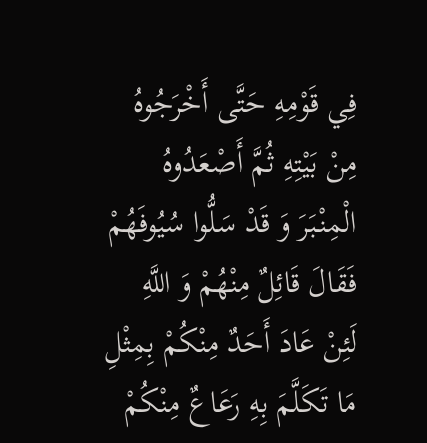فِي قَوْمِهِ حَتَّى أَخْرَجُوهُ مِنْ بَيْتِهِ ثُمَّ أَصْعَدُوهُ الْمِنْبَرَ وَ قَدْ سَلُّوا سُيُوفَهُمْ فَقَالَ قَائِلٌ مِنْهُمْ وَ اللَّهِ لَئِنْ عَادَ أَحَدٌ مِنْكُمْ بِمِثْلِ مَا تَكَلَّمَ بِهِ رَعَاعٌ مِنْكُمْ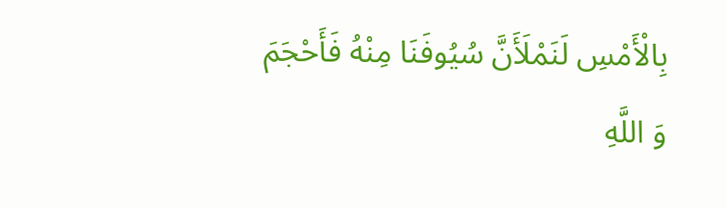بِالْأَمْسِ لَنَمْلَأَنَّ سُيُوفَنَا مِنْهُ فَأَحْجَمَ وَ اللَّهِ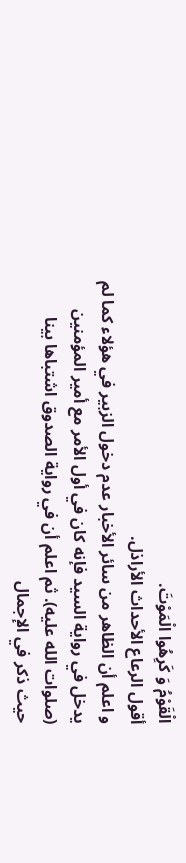الْقَوْمُ وَ كَرِهُوا الْمَوْتَ.
أقول الرعاع الأحداث الأراذل.
و اعلم أن الظاهر من سائر الأخبار عدم دخول الزبير في هؤلاء كما لم يدخل في رواية السيد فإنه كان في أول الأمر مع أمير المؤمنين (صلوات الله عليه). ثم اعلم أن في رواية الصدوق اشتباها بينا حيث ذكر في الإجمال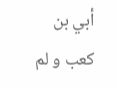أبي بن كعب و لم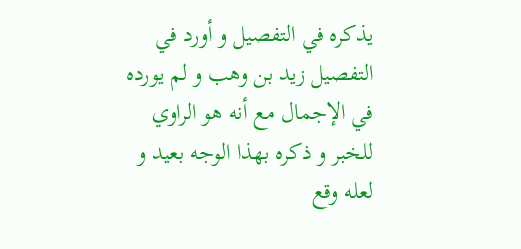يذكره في التفصيل و أورد في التفصيل زيد بن وهب و لم يورده في الإجمال مع أنه هو الراوي للخبر و ذكره بهذا الوجه بعيد و لعله وقع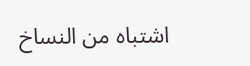اشتباه من النساخ